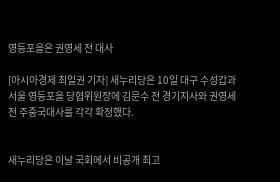영등포을은 권영세 전 대사

[아시아경제 최일권 기자] 새누리당은 10일 대구 수성갑과 서울 영등포을 당협위원장에 김문수 전 경기지사와 권영세 전 주중국대사를 각각 확정했다.


새누리당은 이날 국회에서 비공개 최고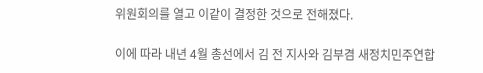위원회의를 열고 이같이 결정한 것으로 전해졌다.

이에 따라 내년 4월 총선에서 김 전 지사와 김부겸 새정치민주연합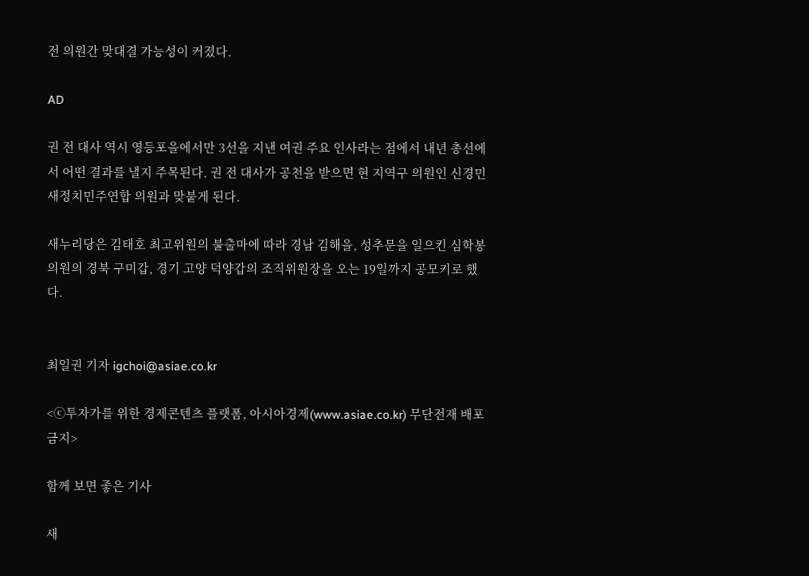전 의원간 맞대결 가능성이 커졌다.

AD

권 전 대사 역시 영등포을에서만 3선을 지낸 여권 주요 인사라는 점에서 내년 총선에서 어떤 결과를 낼지 주목된다. 권 전 대사가 공천을 받으면 현 지역구 의원인 신경민 새정치민주연합 의원과 맞붙게 된다.

새누리당은 김태호 최고위원의 불출마에 따라 경남 김해을, 성추문을 일으킨 심학봉 의원의 경북 구미갑, 경기 고양 덕양갑의 조직위원장을 오는 19일까지 공모키로 했다.


최일권 기자 igchoi@asiae.co.kr

<ⓒ투자가를 위한 경제콘텐츠 플랫폼, 아시아경제(www.asiae.co.kr) 무단전재 배포금지>

함께 보면 좋은 기사

새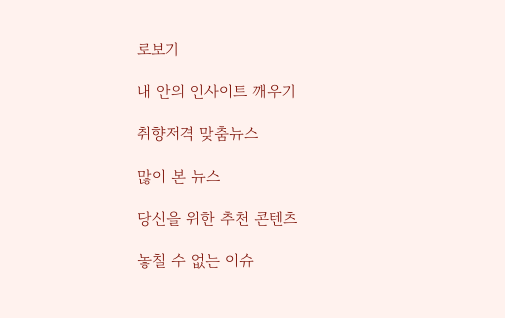로보기

내 안의 인사이트 깨우기

취향저격 맞춤뉴스

많이 본 뉴스

당신을 위한 추천 콘텐츠

놓칠 수 없는 이슈